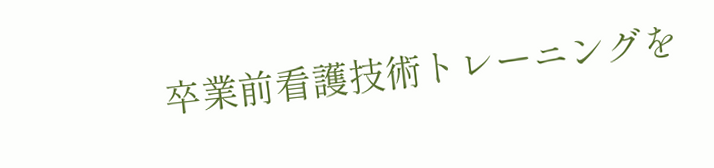卒業前看護技術トレーニングを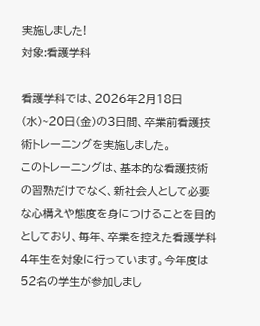実施しました!
対象:看護学科

看護学科では、2026年2月18日(水)~20日(金)の3日間、卒業前看護技術トレーニングを実施しました。
このトレーニングは、基本的な看護技術の習熟だけでなく、新社会人として必要な心構えや態度を身につけることを目的としており、毎年、卒業を控えた看護学科4年生を対象に行っています。今年度は52名の学生が参加しまし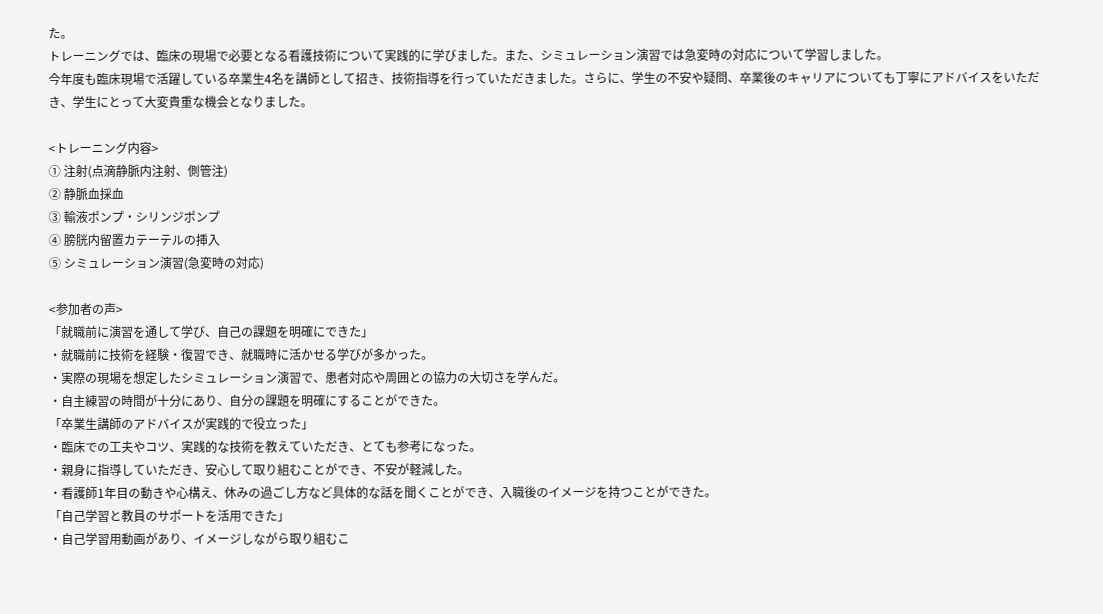た。
トレーニングでは、臨床の現場で必要となる看護技術について実践的に学びました。また、シミュレーション演習では急変時の対応について学習しました。
今年度も臨床現場で活躍している卒業生4名を講師として招き、技術指導を行っていただきました。さらに、学生の不安や疑問、卒業後のキャリアについても丁寧にアドバイスをいただき、学生にとって大変貴重な機会となりました。

<トレーニング内容>
① 注射(点滴静脈内注射、側管注)
② 静脈血採血
③ 輸液ポンプ・シリンジポンプ
④ 膀胱内留置カテーテルの挿入
⑤ シミュレーション演習(急変時の対応)

<参加者の声>
「就職前に演習を通して学び、自己の課題を明確にできた」
・就職前に技術を経験・復習でき、就職時に活かせる学びが多かった。
・実際の現場を想定したシミュレーション演習で、患者対応や周囲との協力の大切さを学んだ。
・自主練習の時間が十分にあり、自分の課題を明確にすることができた。
「卒業生講師のアドバイスが実践的で役立った」
・臨床での工夫やコツ、実践的な技術を教えていただき、とても参考になった。
・親身に指導していただき、安心して取り組むことができ、不安が軽減した。
・看護師1年目の動きや心構え、休みの過ごし方など具体的な話を聞くことができ、入職後のイメージを持つことができた。
「自己学習と教員のサポートを活用できた」
・自己学習用動画があり、イメージしながら取り組むこ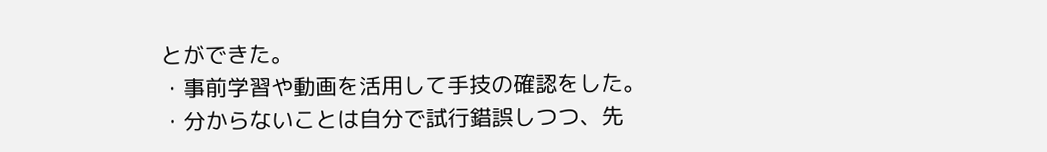とができた。
・事前学習や動画を活用して手技の確認をした。
・分からないことは自分で試行錯誤しつつ、先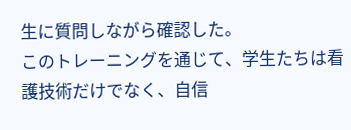生に質問しながら確認した。
このトレーニングを通じて、学生たちは看護技術だけでなく、自信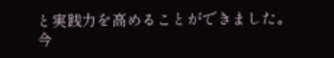と実践力を高めることができました。
今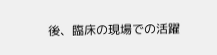後、臨床の現場での活躍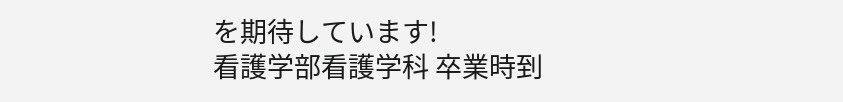を期待しています!
看護学部看護学科 卒業時到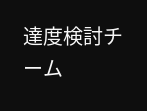達度検討チーム